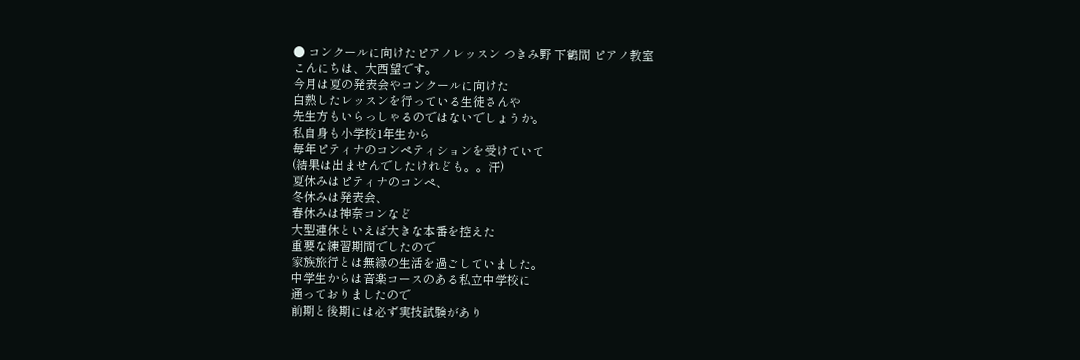● コンクールに向けたピアノレッスン つきみ野 下鶴間 ピアノ教室
こんにちは、大西望です。
今月は夏の発表会やコンクールに向けた
白熱したレッスンを行っている生徒さんや
先生方もいらっしゃるのではないでしょうか。
私自身も小学校1年生から
毎年ピティナのコンペティションを受けていて
(結果は出ませんでしたけれども。。汗)
夏休みはピティナのコンペ、
冬休みは発表会、
春休みは神奈コンなど
大型連休といえば大きな本番を控えた
重要な練習期間でしたので
家族旅行とは無縁の生活を過ごしていました。
中学生からは音楽コースのある私立中学校に
通っておりましたので
前期と後期には必ず実技試験があり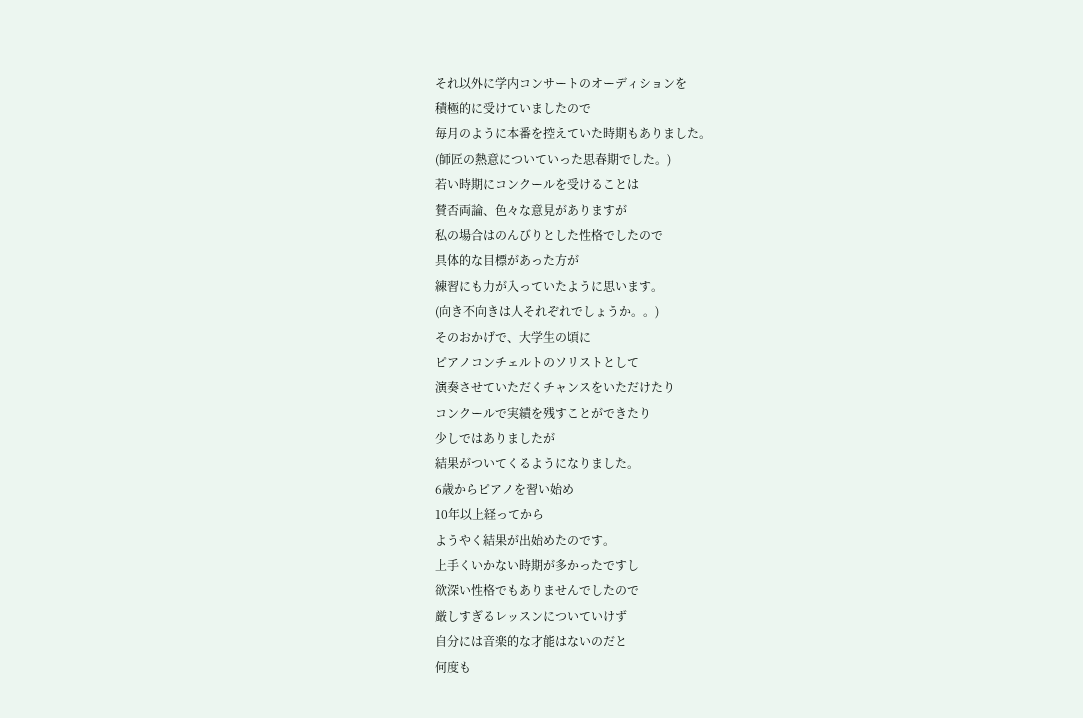それ以外に学内コンサートのオーディションを
積極的に受けていましたので
毎月のように本番を控えていた時期もありました。
(師匠の熱意についていった思春期でした。)
若い時期にコンクールを受けることは
賛否両論、色々な意見がありますが
私の場合はのんびりとした性格でしたので
具体的な目標があった方が
練習にも力が入っていたように思います。
(向き不向きは人それぞれでしょうか。。)
そのおかげで、大学生の頃に
ピアノコンチェルトのソリストとして
演奏させていただくチャンスをいただけたり
コンクールで実績を残すことができたり
少しではありましたが
結果がついてくるようになりました。
6歳からピアノを習い始め
10年以上経ってから
ようやく結果が出始めたのです。
上手くいかない時期が多かったですし
欲深い性格でもありませんでしたので
厳しすぎるレッスンについていけず
自分には音楽的な才能はないのだと
何度も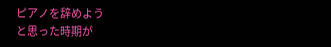ピアノを辞めよう
と思った時期が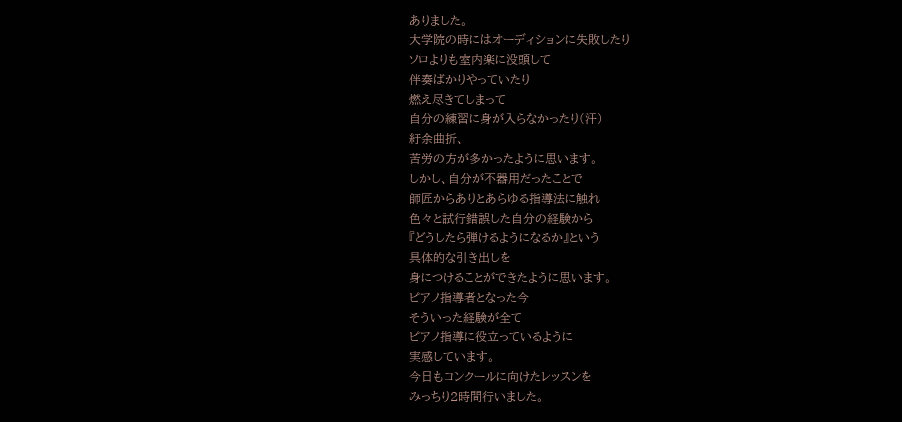ありました。
大学院の時にはオーディションに失敗したり
ソロよりも室内楽に没頭して
伴奏ばかりやっていたり
燃え尽きてしまって
自分の練習に身が入らなかったり(汗)
紆余曲折、
苦労の方が多かったように思います。
しかし、自分が不器用だったことで
師匠からありとあらゆる指導法に触れ
色々と試行錯誤した自分の経験から
『どうしたら弾けるようになるか』という
具体的な引き出しを
身につけることができたように思います。
ピアノ指導者となった今
そういった経験が全て
ピアノ指導に役立っているように
実感しています。
今日もコンクールに向けたレッスンを
みっちり2時間行いました。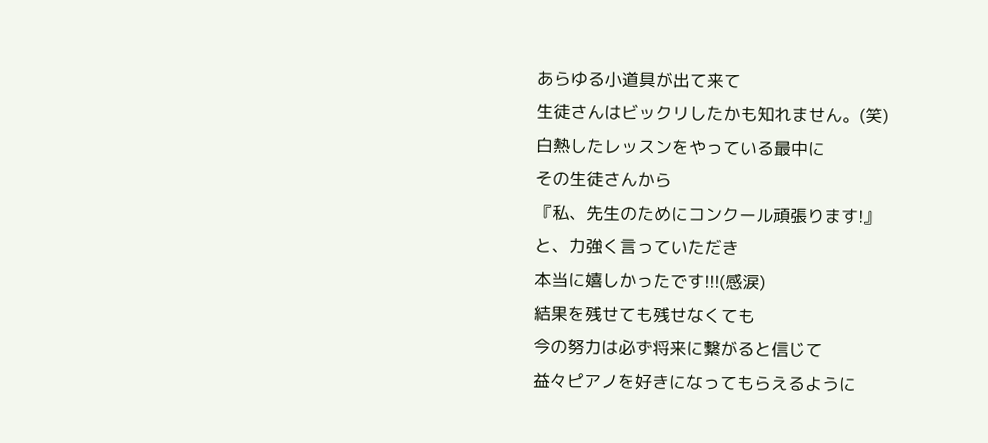あらゆる小道具が出て来て
生徒さんはビックリしたかも知れません。(笑)
白熱したレッスンをやっている最中に
その生徒さんから
『私、先生のためにコンクール頑張ります!』
と、力強く言っていただき
本当に嬉しかったです!!!(感涙)
結果を残せても残せなくても
今の努力は必ず将来に繋がると信じて
益々ピアノを好きになってもらえるように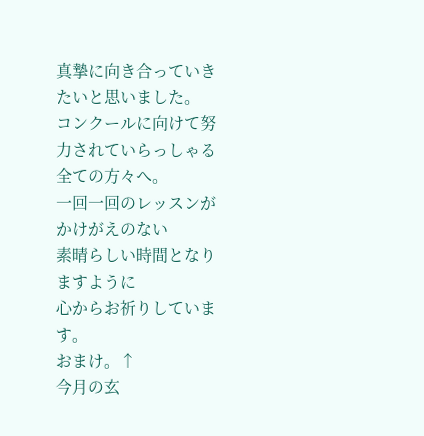真摯に向き合っていきたいと思いました。
コンクールに向けて努力されていらっしゃる
全ての方々へ。
一回一回のレッスンが
かけがえのない
素晴らしい時間となりますように
心からお祈りしています。
おまけ。↑
今月の玄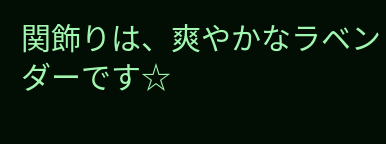関飾りは、爽やかなラベンダーです☆